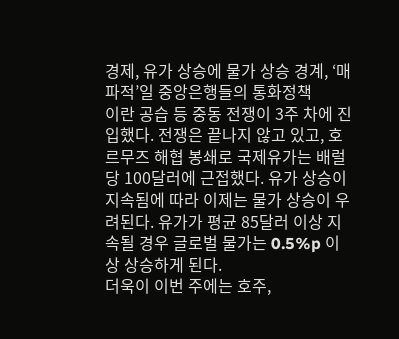경제, 유가 상승에 물가 상승 경계, ‘매파적’일 중앙은행들의 통화정책
이란 공습 등 중동 전쟁이 3주 차에 진입했다. 전쟁은 끝나지 않고 있고, 호르무즈 해협 봉쇄로 국제유가는 배럴당 100달러에 근접했다. 유가 상승이 지속됨에 따라 이제는 물가 상승이 우려된다. 유가가 평균 85달러 이상 지속될 경우 글로벌 물가는 0.5%p 이상 상승하게 된다.
더욱이 이번 주에는 호주,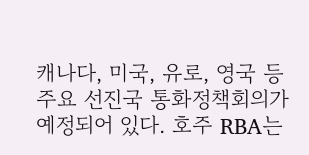캐나다, 미국, 유로, 영국 등 주요 선진국 통화정책회의가 예정되어 있다. 호주 RBA는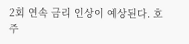2회 연속 금리 인상이 예상된다. 호주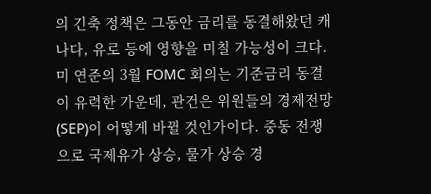의 긴축 정책은 그동안 금리를 동결해왔던 캐나다, 유로 등에 영향을 미칠 가능성이 크다.
미 연준의 3월 FOMC 회의는 기준금리 동결이 유력한 가운데, 관건은 위원들의 경제전망(SEP)이 어떻게 바뀔 것인가이다. 중동 전쟁으로 국제유가 상승, 물가 상승 경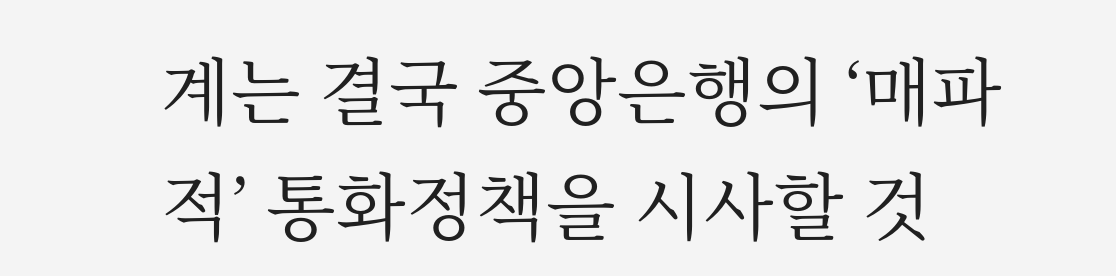계는 결국 중앙은행의 ‘매파적’ 통화정책을 시사할 것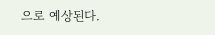으로 예상된다.